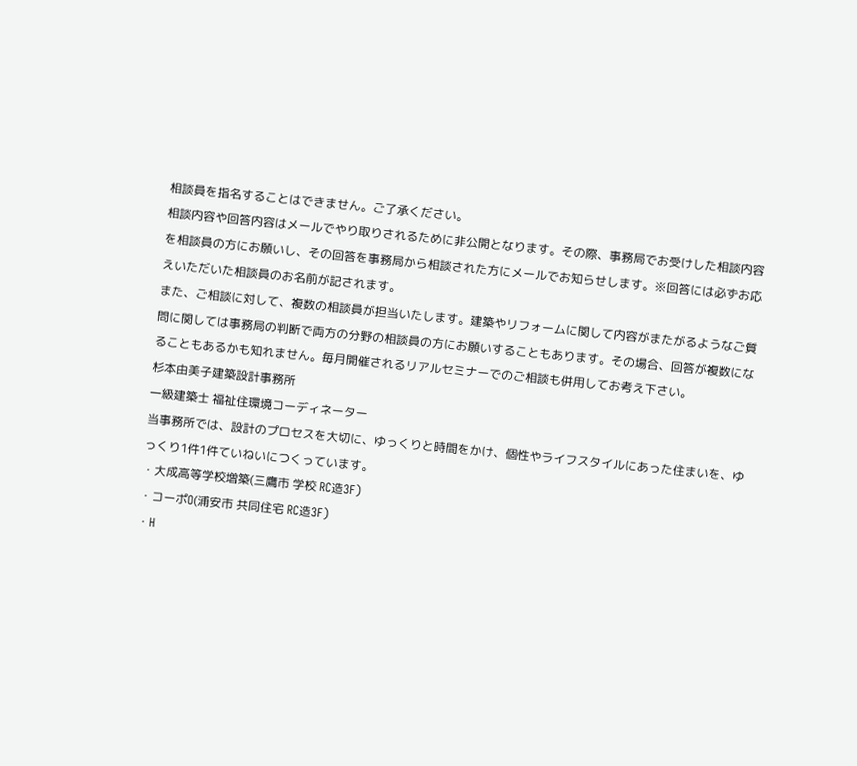相談員を指名することはできません。ご了承ください。
相談内容や回答内容はメールでやり取りされるために非公開となります。その際、事務局でお受けした相談内容を相談員の方にお願いし、その回答を事務局から相談された方にメールでお知らせします。※回答には必ずお応えいただいた相談員のお名前が記されます。
また、ご相談に対して、複数の相談員が担当いたします。建築やリフォームに関して内容がまたがるようなご質問に関しては事務局の判断で両方の分野の相談員の方にお願いすることもあります。その場合、回答が複数になることもあるかも知れません。毎月開催されるリアルセミナーでのご相談も併用してお考え下さい。
杉本由美子建築設計事務所
一級建築士 福祉住環境コーディネーター
当事務所では、設計のプロセスを大切に、ゆっくりと時間をかけ、個性やライフスタイルにあった住まいを、ゆっくり1件1件ていねいにつくっています。
・大成高等学校増築(三鷹市 学校 RC造3F)
・コーポO(浦安市 共同住宅 RC造3F)
・H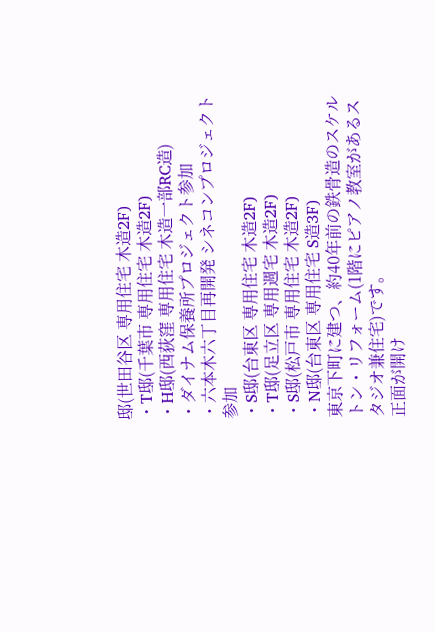邸(世田谷区 専用住宅 木造2F)
・T邸(千葉市 専用住宅 木造2F)
・H邸(西荻窪 専用住宅 木造一部RC造)
・ダイナム保養所プロジェクト参加
・六本木六丁目再開発 シネコンプロジェクト参加
・S邸(台東区 専用住宅 木造2F)
・T邸(足立区 専用週宅 木造2F)
・S邸(松戸市 専用住宅 木造2F)
・N邸(台東区 専用住宅 S造3F)
東京下町に建つ、約40年前の鉄骨造のスケルトン・リフォーム(1階にピアノ教室があるスタジオ兼住宅)です。
正面が開け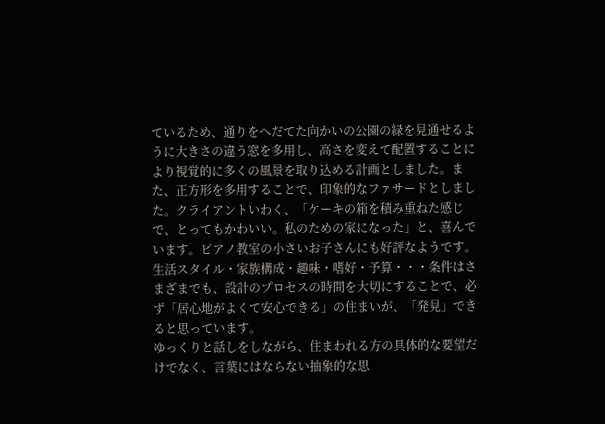ているため、通りをへだてた向かいの公園の緑を見通せるように大きさの違う窓を多用し、高さを変えて配置することにより視覚的に多くの風景を取り込める計画としました。また、正方形を多用することで、印象的なファサードとしました。クライアントいわく、「ケーキの箱を積み重ねた感じで、とってもかわいい。私のための家になった」と、喜んでいます。ピアノ教室の小さいお子さんにも好評なようです。
生活スタイル・家族構成・趣味・嗜好・予算・・・条件はさまざまでも、設計のプロセスの時間を大切にすることで、必ず「居心地がよくて安心できる」の住まいが、「発見」できると思っています。
ゆっくりと話しをしながら、住まわれる方の具体的な要望だけでなく、言葉にはならない抽象的な思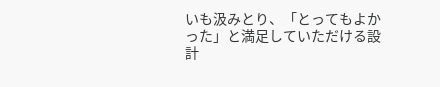いも汲みとり、「とってもよかった」と満足していただける設計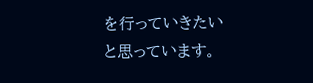を行っていきたいと思っています。